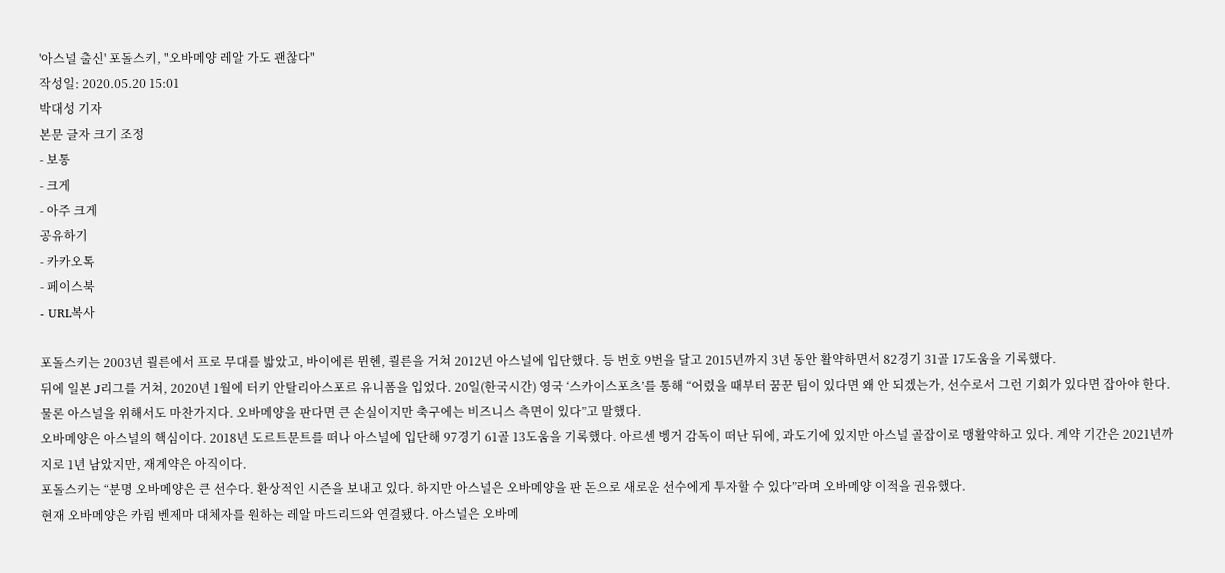'아스널 출신' 포돌스키, "오바메양 레알 가도 괜찮다"
작성일: 2020.05.20 15:01
박대성 기자
본문 글자 크기 조정
- 보통
- 크게
- 아주 크게
공유하기
- 카카오톡
- 페이스북
- URL복사

포돌스키는 2003년 쾰른에서 프로 무대를 밟았고, 바이에른 뮌헨, 쾰른을 거쳐 2012년 아스널에 입단했다. 등 번호 9번을 달고 2015년까지 3년 동안 활약하면서 82경기 31골 17도움을 기록했다.
뒤에 일본 J리그를 거쳐, 2020년 1월에 터키 안탈리아스포르 유니폼을 입었다. 20일(한국시간) 영국 ‘스카이스포츠’를 통해 “어렸을 때부터 꿈꾼 팀이 있다면 왜 안 되겠는가, 선수로서 그런 기회가 있다면 잡아야 한다. 물론 아스널을 위해서도 마찬가지다. 오바메양을 판다면 큰 손실이지만 축구에는 비즈니스 측면이 있다”고 말했다.
오바메양은 아스널의 핵심이다. 2018년 도르트문트를 떠나 아스널에 입단해 97경기 61골 13도움을 기록했다. 아르센 벵거 감독이 떠난 뒤에, 과도기에 있지만 아스널 골잡이로 맹활약하고 있다. 계약 기간은 2021년까지로 1년 남았지만, 재계약은 아직이다.
포돌스키는 “분명 오바메양은 큰 선수다. 환상적인 시즌을 보내고 있다. 하지만 아스널은 오바메양을 판 돈으로 새로운 선수에게 투자할 수 있다”라며 오바메양 이적을 권유했다.
현재 오바메양은 카림 벤제마 대체자를 원하는 레알 마드리드와 연결됐다. 아스널은 오바메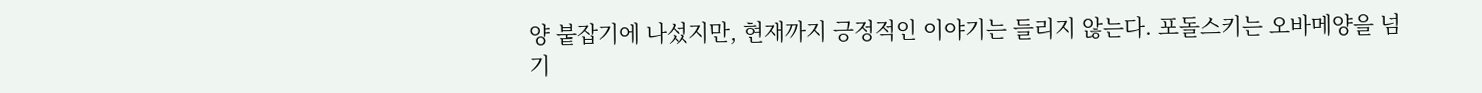양 붙잡기에 나섰지만, 현재까지 긍정적인 이야기는 들리지 않는다. 포돌스키는 오바메양을 넘기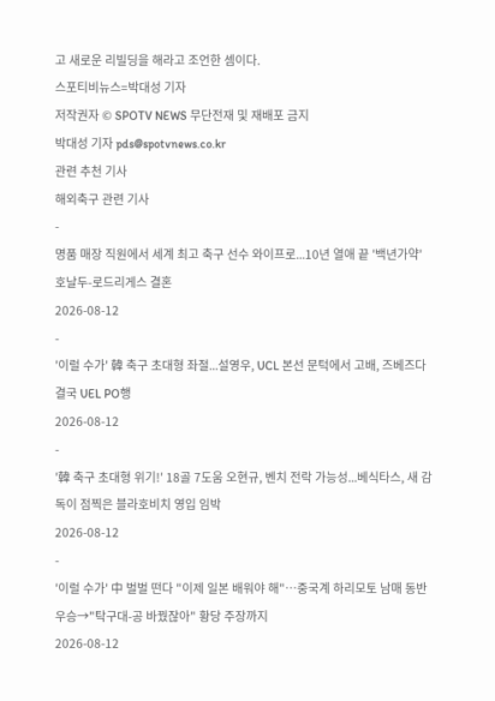고 새로운 리빌딩을 해라고 조언한 셈이다.
스포티비뉴스=박대성 기자
저작권자 © SPOTV NEWS 무단전재 및 재배포 금지
박대성 기자 pds@spotvnews.co.kr
관련 추천 기사
해외축구 관련 기사
-
명품 매장 직원에서 세계 최고 축구 선수 와이프로...10년 열애 끝 '백년가약' 호날두-로드리게스 결혼
2026-08-12
-
'이럴 수가' 韓 축구 초대형 좌절...설영우, UCL 본선 문턱에서 고배, 즈베즈다 결국 UEL PO행
2026-08-12
-
'韓 축구 초대형 위기!' 18골 7도움 오현규, 벤치 전락 가능성...베식타스, 새 감독이 점찍은 블라호비치 영입 임박
2026-08-12
-
'이럴 수가' 中 벌벌 떤다 "이제 일본 배워야 해"…중국계 하리모토 남매 동반 우승→"탁구대-공 바꿨잖아" 황당 주장까지
2026-08-12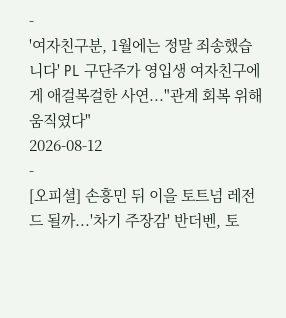-
'여자친구분, 1월에는 정말 죄송했습니다' PL 구단주가 영입생 여자친구에게 애걸복걸한 사연..."관계 회복 위해 움직였다"
2026-08-12
-
[오피셜] 손흥민 뒤 이을 토트넘 레전드 될까...'차기 주장감' 반더벤, 토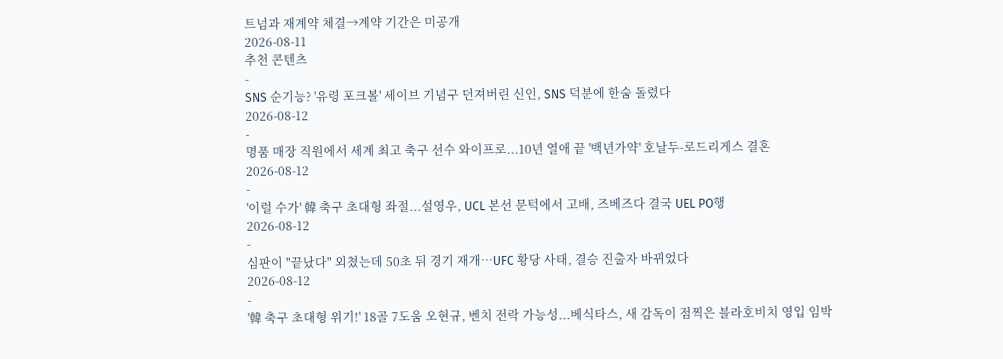트넘과 재계약 체결→계약 기간은 미공개
2026-08-11
추천 콘텐츠
-
SNS 순기능? '유령 포크볼' 세이브 기념구 던져버린 신인, SNS 덕분에 한숨 돌렸다
2026-08-12
-
명품 매장 직원에서 세계 최고 축구 선수 와이프로...10년 열애 끝 '백년가약' 호날두-로드리게스 결혼
2026-08-12
-
'이럴 수가' 韓 축구 초대형 좌절...설영우, UCL 본선 문턱에서 고배, 즈베즈다 결국 UEL PO행
2026-08-12
-
심판이 "끝났다" 외쳤는데 50초 뒤 경기 재개…UFC 황당 사태, 결승 진출자 바뀌었다
2026-08-12
-
'韓 축구 초대형 위기!' 18골 7도움 오현규, 벤치 전락 가능성...베식타스, 새 감독이 점찍은 블라호비치 영입 임박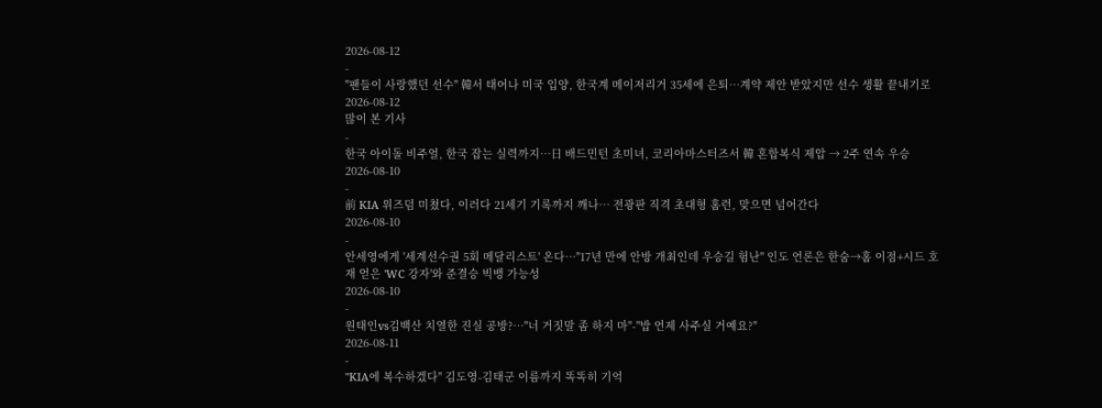2026-08-12
-
"팬들이 사랑했던 선수" 韓서 태어나 미국 입양, 한국계 메이저리거 35세에 은퇴…계약 제안 받았지만 선수 생활 끝내기로
2026-08-12
많이 본 기사
-
한국 아이돌 비주얼, 한국 잡는 실력까지…日 배드민턴 초미녀, 코리아마스터즈서 韓 혼합복식 제압 → 2주 연속 우승
2026-08-10
-
前 KIA 위즈덤 미쳤다, 이러다 21세기 기록까지 깨나… 전광판 직격 초대형 홈런, 맞으면 넘어간다
2026-08-10
-
안세영에게 '세계선수권 5회 메달리스트' 온다…"17년 만에 안방 개최인데 우승길 험난" 인도 언론은 한숨→홈 이점+시드 호재 얻은 'WC 강자'와 준결승 빅뱅 가능성
2026-08-10
-
원태인vs김백산 치열한 진실 공방?…"너 거짓말 좀 하지 마"-"밥 언제 사주실 거예요?"
2026-08-11
-
"KIA에 복수하겠다" 김도영-김태군 이름까지 똑똑히 기억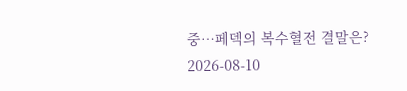중…페덱의 복수혈전 결말은?
2026-08-10